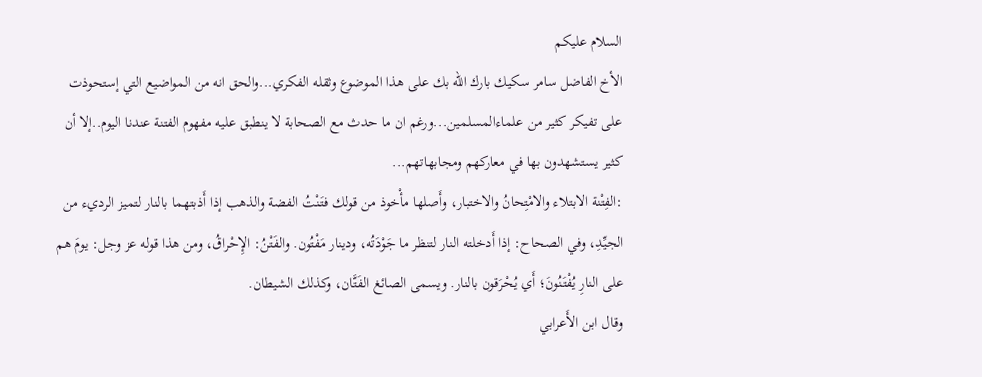السلام عليكم
الأخ الفاضل سامر سكيك بارك الله بك على هذا الموضوع وثقله الفكري...والحق انه من المواضيع التي إستحوذت على تفيكر كثير من علماءالمسلمين...ورغم ان ما حدث مع الصحابة لا ينطبق عليه مفهوم الفتنة عندنا اليوم..إلا أن كثير يستشهدون بها في معاركهم ومجابهاتهم...
:الفِتْنة الابتلاء والامْتِحانُ والاختبار، وأَصلها مأْخوذ من قولك فتَنْتُ الفضة والذهب إذا أَذبتهما بالنار لتميز الرديء من الجيِّدِ، وفي الصحاح: إذا أَدخلته النار لتنظر ما جَوْدَتُه، ودينار مَفْتُون. والفَتْنُ: الإِحْراقُ، ومن هذا قوله عز وجل: يومَ هم على النارِ يُفْتَنُونَ؛ أَي يُحْرَقون بالنار. ويسمى الصائغ الفَتَّان، وكذلك الشيطان.
وقال ابن الأَعرابي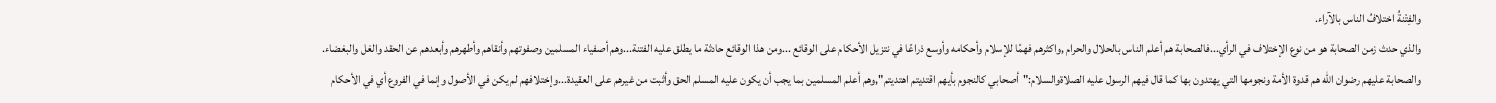والفِتْنةُ اختلافُ الناس بالآراء.
والذي حدث زمن الصحابة هو من نوع الإختلاف في الرأي...فالصحابة هم أعلم الناس بالحلال والحرام ,واكثرهم فهمًا للإسلام وأحكامه وأوسع ذراعًا في نتزيل الأحكام على الوقائع ...ومن هذا الوقائع حادثة ما يطلق عليه الفتنة...وهم أصفياء المسلمين وصفوتهم وأنقاهم وأطهرهم وأبعدهم عن الحقد والغل والبغضاء.
والصحابة عليهم رضوان الله هم قدوة الأمة ونجومها التي يهتدون بها كما قال فيهم الرسول عليه الصلاةوالسلام:"أصحابي كالنجوم بأيهم اقتديتم اهتديتم",وهم أعلم المسلمين بما يجب أن يكون عليه المسلم الحق وأثبت من غيرهم على العقيدة...وإختلافهم لم يكن في الأصول وإنما في الفروع أي في الأحكام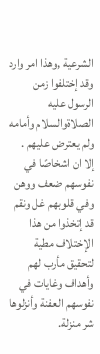الشرعية ,وهذا امر وارد وقد إختلفوا زمن الرسول عليه الصلاةوالسلام وأمامه ولم يعترض عليهم .
إلا ان اشخاصًا في نفوسهم ضعف ووهن وفي قلوبهم غل ونقم قد إتخذوا من هذا الإختلاف مطية لتحقيق مأرب لهم وأهداف وغايات في نفوسهم العفنة وأنزلوها شر منزلة.